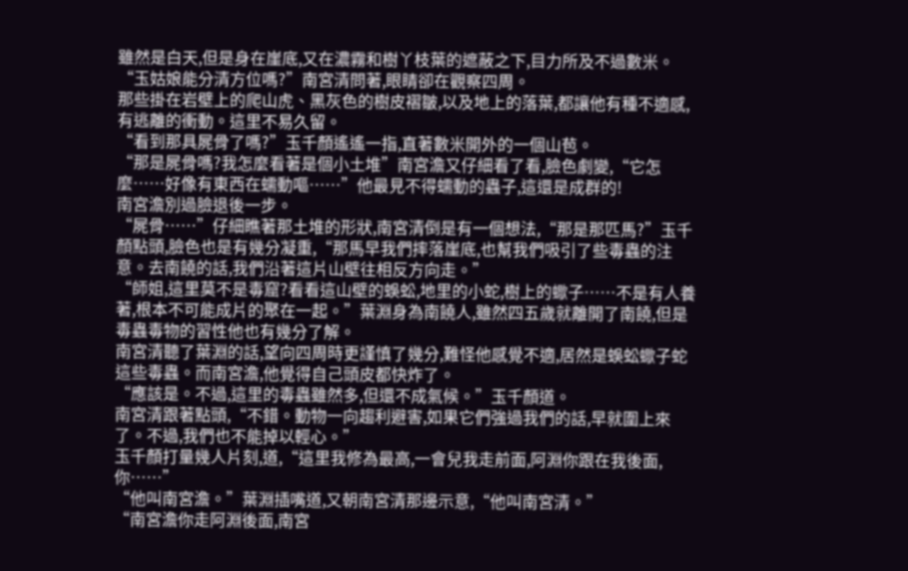雖然是白天,但是身在崖底,又在濃霧和樹丫枝葉的遮蔽之下,目力所及不過數米。
“玉姑娘能分清方位嗎?”南宮清問著,眼睛卻在觀察四周。
那些掛在岩壁上的爬山虎、黑灰色的樹皮褶皺,以及地上的落葉,都讓他有種不適感,有逃離的衝動。這里不易久留。
“看到那具屍骨了嗎?”玉千顏遙遙一指,直著數米開外的一個山苞。
“那是屍骨嗎?我怎麼看著是個小土堆”南宮澹又仔細看了看,臉色劇變,“它怎麼……好像有東西在蠕動嘔……”他最見不得蠕動的蟲子,這還是成群的!
南宮澹別過臉退後一步。
“屍骨……”仔細瞧著那土堆的形狀,南宮清倒是有一個想法,“那是那匹馬?”玉千顏點頭,臉色也是有幾分凝重,“那馬早我們摔落崖底,也幫我們吸引了些毒蟲的注意。去南饒的話,我們沿著這片山壁往相反方向走。”
“師姐,這里莫不是毒窟?看看這山壁的蜈蚣,地里的小蛇,樹上的蠍子……不是有人養著,根本不可能成片的聚在一起。”葉淵身為南饒人,雖然四五歲就離開了南饒,但是毒蟲毒物的習性他也有幾分了解。
南宮清聽了葉淵的話,望向四周時更謹慎了幾分,難怪他感覺不適,居然是蜈蚣蠍子蛇這些毒蟲。而南宮澹,他覺得自己頭皮都快炸了。
“應該是。不過,這里的毒蟲雖然多,但還不成氣候。”玉千顏道。
南宮清跟著點頭,“不錯。動物一向趨利避害,如果它們強過我們的話,早就圍上來了。不過,我們也不能掉以輕心。”
玉千顏打量幾人片刻,道,“這里我修為最高,一會兒我走前面,阿淵你跟在我後面,你……”
“他叫南宮澹。”葉淵插嘴道,又朝南宮清那邊示意,“他叫南宮清。”
“南宮澹你走阿淵後面,南宮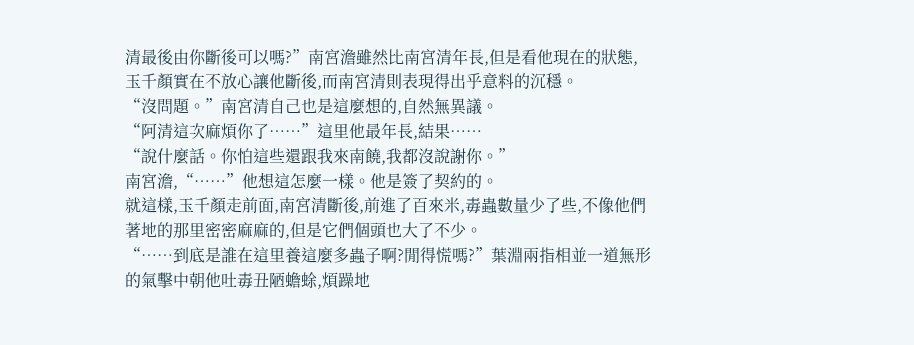清最後由你斷後可以嗎?”南宮澹雖然比南宮清年長,但是看他現在的狀態,玉千顏實在不放心讓他斷後,而南宮清則表現得出乎意料的沉穩。
“沒問題。”南宮清自己也是這麼想的,自然無異議。
“阿清這次麻煩你了……”這里他最年長,結果……
“說什麼話。你怕這些還跟我來南饒,我都沒說謝你。”
南宮澹,“……”他想這怎麼一樣。他是簽了契約的。
就這樣,玉千顏走前面,南宮清斷後,前進了百來米,毒蟲數量少了些,不像他們著地的那里密密麻麻的,但是它們個頭也大了不少。
“……到底是誰在這里養這麼多蟲子啊?閒得慌嗎?”葉淵兩指相並一道無形的氣擊中朝他吐毒丑陋蟾蜍,煩躁地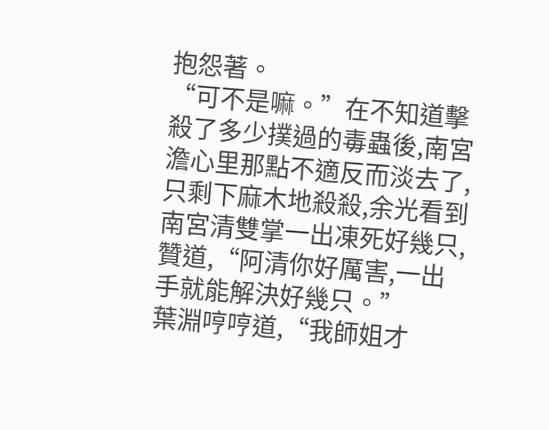抱怨著。
“可不是嘛。”在不知道擊殺了多少撲過的毒蟲後,南宮澹心里那點不適反而淡去了,只剩下麻木地殺殺,余光看到南宮清雙掌一出凍死好幾只,贊道,“阿清你好厲害,一出手就能解決好幾只。”
葉淵哼哼道,“我師姐才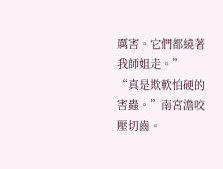厲害。它們都繞著我師姐走。”
“真是欺軟怕硬的害蟲。”南宮澹咬壓切齒。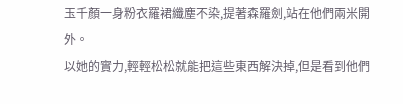玉千顏一身粉衣羅裙纖塵不染,提著森羅劍,站在他們兩米開外。
以她的實力,輕輕松松就能把這些東西解決掉,但是看到他們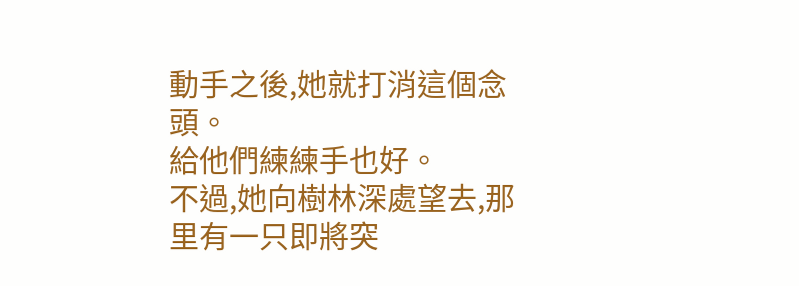動手之後,她就打消這個念頭。
給他們練練手也好。
不過,她向樹林深處望去,那里有一只即將突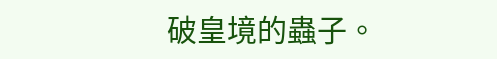破皇境的蟲子。